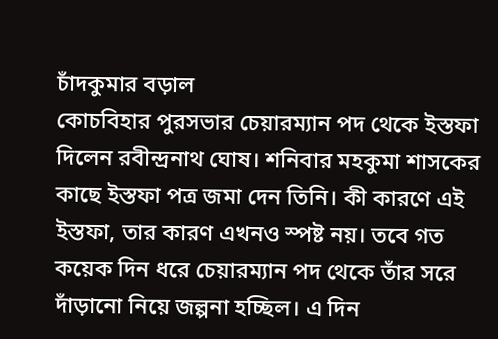চাঁদকুমার বড়াল
কোচবিহার পুরসভার চেয়ারম্যান পদ থেকে ইস্তফা দিলেন রবীন্দ্রনাথ ঘোষ। শনিবার মহকুমা শাসকের কাছে ইস্তফা পত্র জমা দেন তিনি। কী কারণে এই ইস্তফা, তার কারণ এখনও স্পষ্ট নয়। তবে গত কয়েক দিন ধরে চেয়ারম্যান পদ থেকে তাঁর সরে দাঁড়ানো নিয়ে জল্পনা হচ্ছিল। এ দিন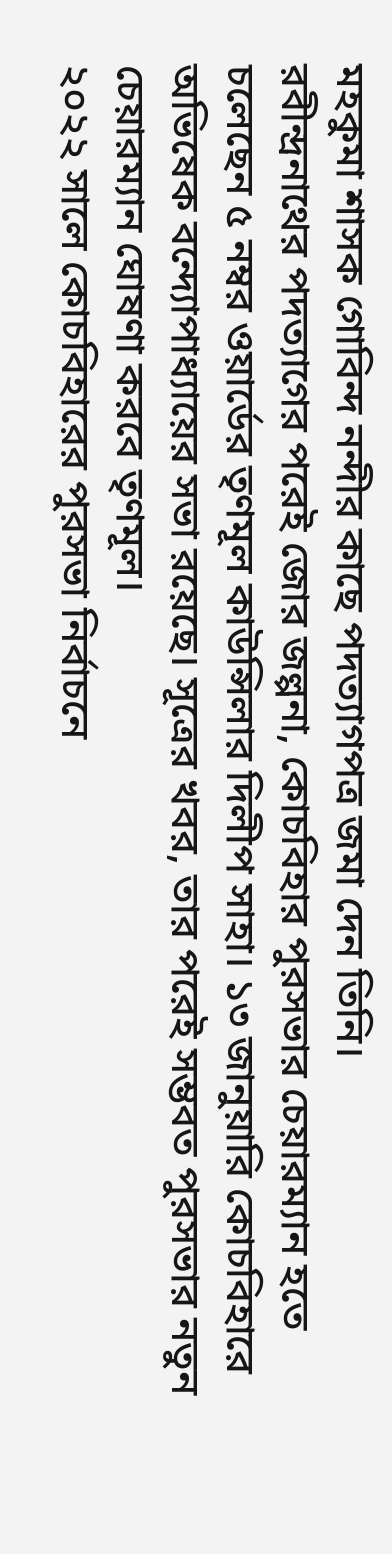মহকুমা শাসক গোবিন্দ নন্দীর কাছে পদত্যাগপত্র জমা দেন তিনি।
রবীন্দ্রনাথের পদত্যাগের পরেই জোর জল্পনা, কোচবিহার পুরসভার চেয়ারম্যান হতে চলেছেন ৫ নম্বর ওয়ার্ডের তৃণমূল কাউন্সিলার দিলীপ সাহা। ১৩ জানুয়ারি কোচবিহারে অভিষেক বন্দ্যোপাধ্যায়ের সভা রয়েছে। সূত্রের খবর, তার পরেই সম্ভবত পুরসভার নতুন চেয়ারম্যান ঘোষণা করবে তৃণমূল।
২০২২ সালে কোচবিহারের পুরসভা নির্বাচনে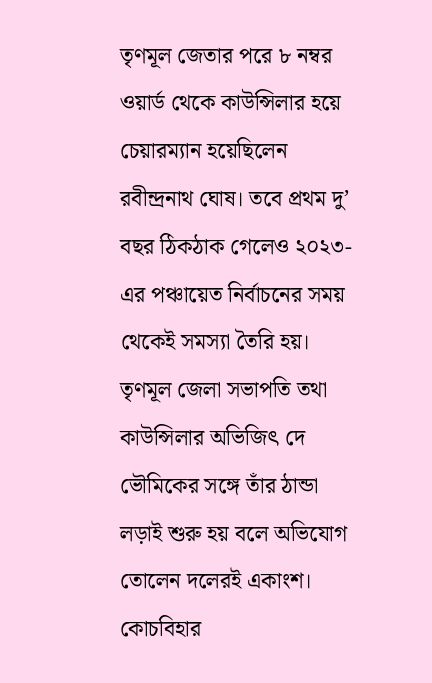তৃণমূল জেতার পরে ৮ নম্বর ওয়ার্ড থেকে কাউন্সিলার হয়ে চেয়ারম্যান হয়েছিলেন রবীন্দ্রনাথ ঘোষ। তবে প্রথম দু’ বছর ঠিকঠাক গেলেও ২০২৩-এর পঞ্চায়েত নির্বাচনের সময় থেকেই সমস্যা তৈরি হয়। তৃণমূল জেলা সভাপতি তথা কাউন্সিলার অভিজিৎ দে ভৌমিকের সঙ্গে তাঁর ঠান্ডা লড়াই শুরু হয় বলে অভিযোগ তোলেন দলেরই একাংশ।
কোচবিহার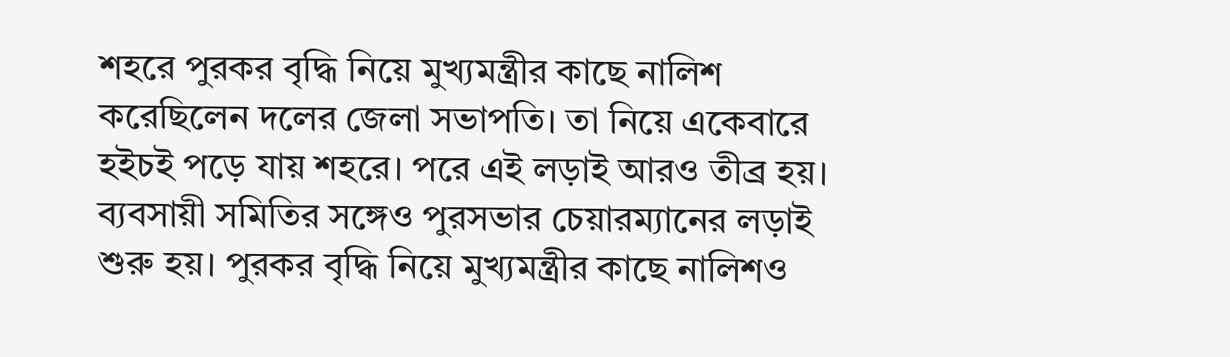শহরে পুরকর বৃদ্ধি নিয়ে মুখ্যমন্ত্রীর কাছে নালিশ করেছিলেন দলের জেলা সভাপতি। তা নিয়ে একেবারে হইচই পড়ে যায় শহরে। পরে এই লড়াই আরও তীব্র হয়। ব্যবসায়ী সমিতির সঙ্গেও পুরসভার চেয়ারম্যানের লড়াই শুরু হয়। পুরকর বৃদ্ধি নিয়ে মুখ্যমন্ত্রীর কাছে নালিশও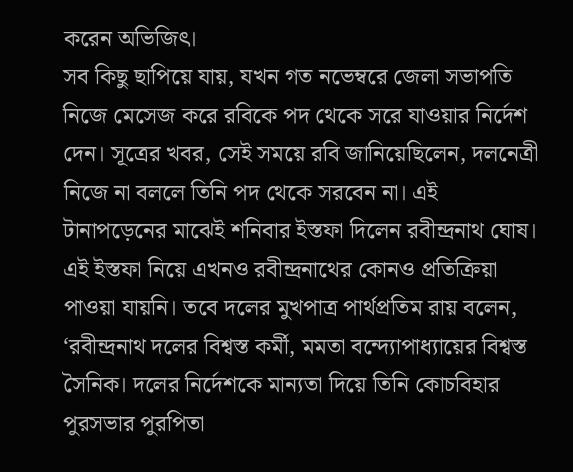করেন অভিজিৎ।
সব কিছু ছাপিয়ে যায়, যখন গত নভেম্বরে জেলা সভাপতি নিজে মেসেজ করে রবিকে পদ থেকে সরে যাওয়ার নির্দেশ দেন। সূত্রের খবর, সেই সময়ে রবি জানিয়েছিলেন, দলনেত্রী নিজে না বললে তিনি পদ থেকে সরবেন না। এই টানাপড়েনের মাঝেই শনিবার ইস্তফা দিলেন রবীন্দ্রনাথ ঘোষ।
এই ইস্তফা নিয়ে এখনও রবীন্দ্রনাথের কোনও প্রতিক্রিয়া পাওয়া যায়নি। তবে দলের মুখপাত্র পার্থপ্রতিম রায় বলেন, ‘রবীন্দ্রনাথ দলের বিশ্বস্ত কর্মী, মমতা বন্দ্যোপাধ্যায়ের বিশ্বস্ত সৈনিক। দলের নির্দেশকে মান্যতা দিয়ে তিনি কোচবিহার পুরসভার পুরপিতা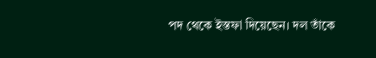পদ থেকে ইস্তফা দিয়েছেন। দল তাঁকে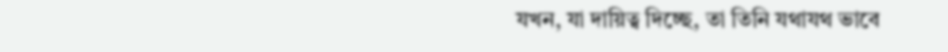যখন, যা দায়িত্ব দিচ্ছে, তা তিনি যথাযথ ভাবে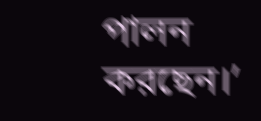পালন করছেন।’